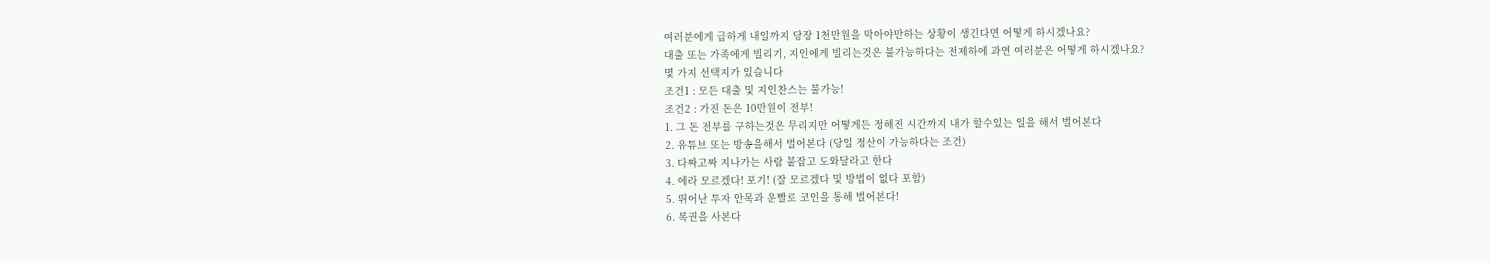여러분에게 급하게 내일까지 당장 1천만원을 막아야만하는 상황이 생긴다면 어떻게 하시겠나요?
대출 또는 가족에게 빌리기, 지인에게 빌리는것은 불가능하다는 전제하에 과연 여러분은 어떻게 하시겠나요?
몇 가지 선택지가 있습니다
조건1 : 모든 대출 및 지인찬스는 불가능!
조건2 : 가진 돈은 10만원이 전부!
1. 그 돈 전부를 구하는것은 무리지만 어떻게든 정해진 시간까지 내가 할수있는 일을 해서 벌어본다
2. 유튜브 또는 방송을해서 벌어본다 (당일 정산이 가능하다는 조건)
3. 다짜고짜 지나가는 사람 붙잡고 도와달라고 한다
4. 에라 모르겠다! 포기! (잘 모르겠다 및 방법이 없다 포함)
5. 뛰어난 투자 안목과 운빨로 코인을 통해 벌어본다!
6. 복권을 사본다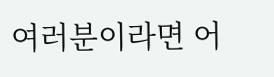여러분이라면 어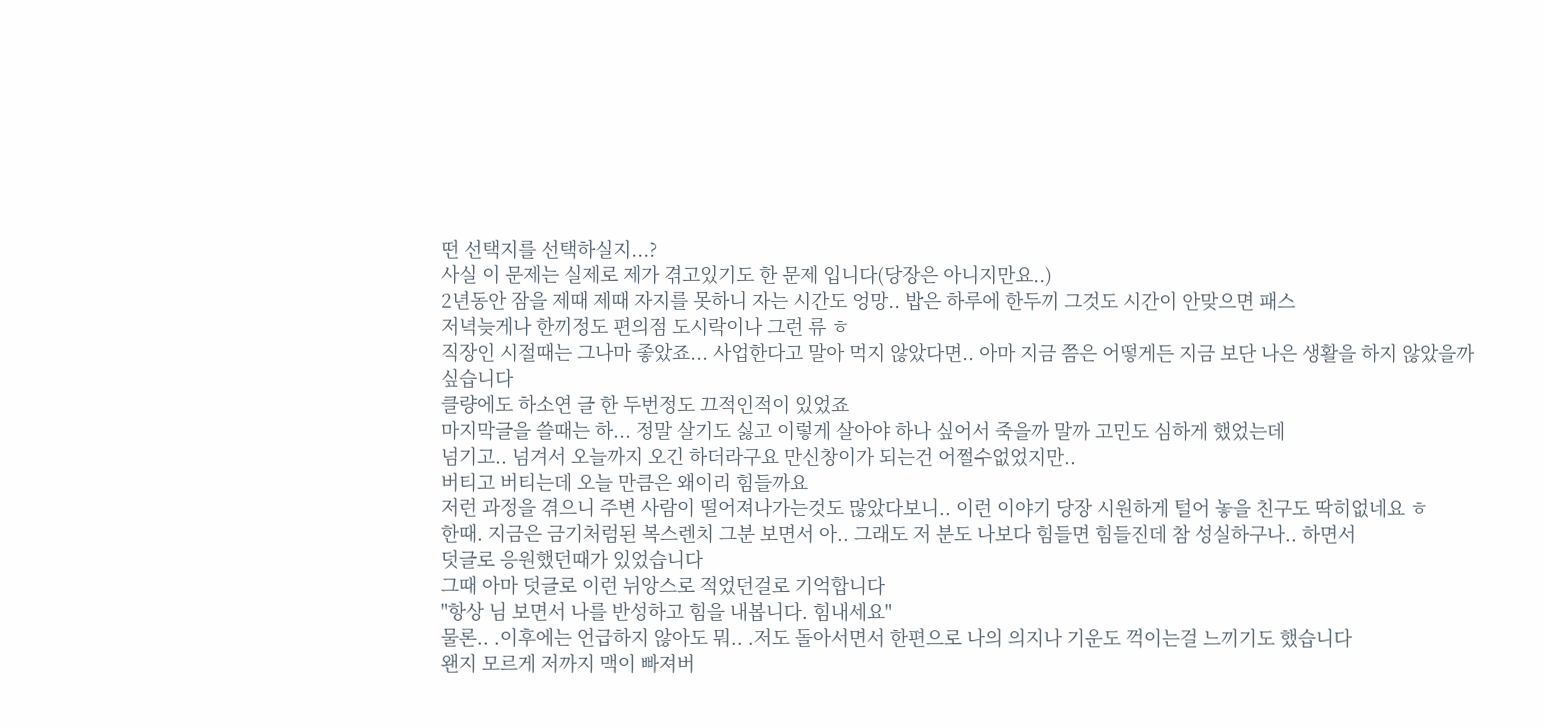떤 선택지를 선택하실지...?
사실 이 문제는 실제로 제가 겪고있기도 한 문제 입니다(당장은 아니지만요..)
2년동안 잠을 제때 제때 자지를 못하니 자는 시간도 엉망.. 밥은 하루에 한두끼 그것도 시간이 안맞으면 패스
저녁늦게나 한끼정도 편의점 도시락이나 그런 류 ㅎ
직장인 시절때는 그나마 좋았죠... 사업한다고 말아 먹지 않았다면.. 아마 지금 쯤은 어떻게든 지금 보단 나은 생활을 하지 않았을까
싶습니다
클량에도 하소연 글 한 두번정도 끄적인적이 있었죠
마지막글을 쓸때는 하... 정말 살기도 싫고 이렇게 살아야 하나 싶어서 죽을까 말까 고민도 심하게 했었는데
넘기고.. 넘겨서 오늘까지 오긴 하더라구요 만신창이가 되는건 어쩔수없었지만..
버티고 버티는데 오늘 만큼은 왜이리 힘들까요
저런 과정을 겪으니 주변 사람이 떨어져나가는것도 많았다보니.. 이런 이야기 당장 시원하게 털어 놓을 친구도 딱히없네요 ㅎ
한때. 지금은 금기처럼된 복스렌치 그분 보면서 아.. 그래도 저 분도 나보다 힘들면 힘들진데 참 성실하구나.. 하면서
덧글로 응원했던때가 있었습니다
그때 아마 덧글로 이런 뉘앙스로 적었던걸로 기억합니다
"항상 님 보면서 나를 반성하고 힘을 내봅니다. 힘내세요"
물론.. .이후에는 언급하지 않아도 뭐.. .저도 돌아서면서 한편으로 나의 의지나 기운도 꺽이는걸 느끼기도 했습니다
왠지 모르게 저까지 맥이 빠져버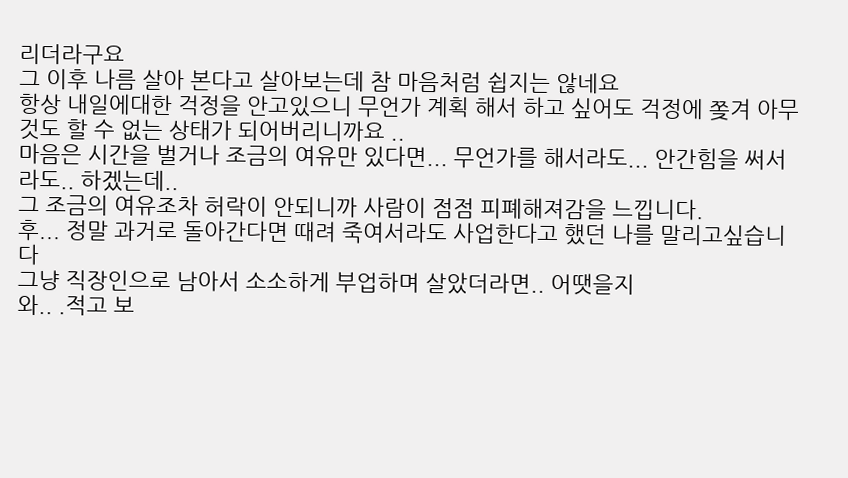리더라구요
그 이후 나름 살아 본다고 살아보는데 참 마음처럼 쉽지는 않네요
항상 내일에대한 걱정을 안고있으니 무언가 계획 해서 하고 싶어도 걱정에 쫒겨 아무것도 할 수 없는 상태가 되어버리니까요 ..
마음은 시간을 벌거나 조금의 여유만 있다면... 무언가를 해서라도... 안간힘을 써서라도.. 하겠는데..
그 조금의 여유조차 허락이 안되니까 사람이 점점 피폐해져감을 느낍니다.
후... 정말 과거로 돌아간다면 때려 죽여서라도 사업한다고 했던 나를 말리고싶습니다
그냥 직장인으로 남아서 소소하게 부업하며 살았더라면.. 어땟을지
와.. .적고 보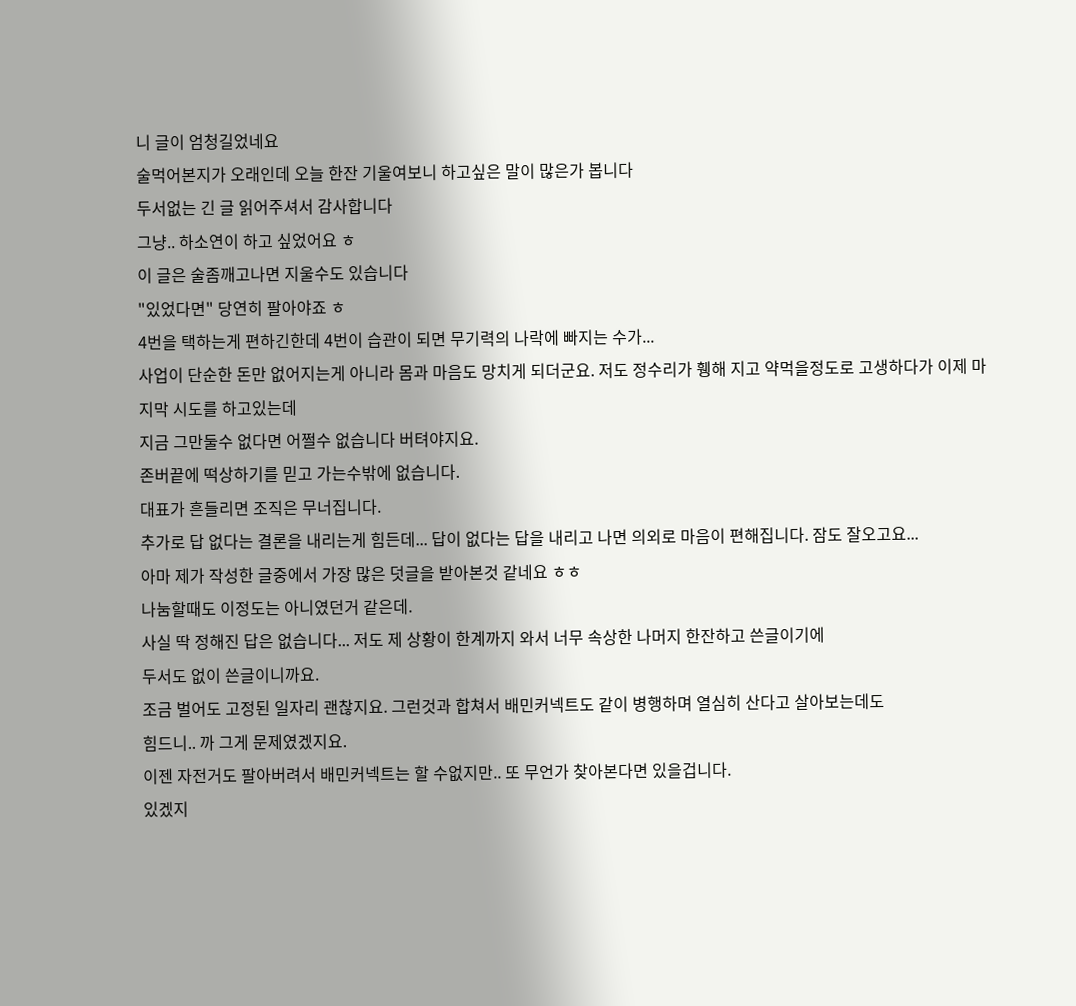니 글이 엄청길었네요
술먹어본지가 오래인데 오늘 한잔 기울여보니 하고싶은 말이 많은가 봅니다
두서없는 긴 글 읽어주셔서 감사합니다
그냥.. 하소연이 하고 싶었어요 ㅎ
이 글은 술좀깨고나면 지울수도 있습니다
"있었다면" 당연히 팔아야죠 ㅎ
4번을 택하는게 편하긴한데 4번이 습관이 되면 무기력의 나락에 빠지는 수가...
사업이 단순한 돈만 없어지는게 아니라 몸과 마음도 망치게 되더군요. 저도 정수리가 휑해 지고 약먹을정도로 고생하다가 이제 마지막 시도를 하고있는데
지금 그만둘수 없다면 어쩔수 없습니다 버텨야지요.
존버끝에 떡상하기를 믿고 가는수밖에 없습니다.
대표가 흔들리면 조직은 무너집니다.
추가로 답 없다는 결론을 내리는게 힘든데... 답이 없다는 답을 내리고 나면 의외로 마음이 편해집니다. 잠도 잘오고요...
아마 제가 작성한 글중에서 가장 많은 덧글을 받아본것 같네요 ㅎㅎ
나눔할때도 이정도는 아니였던거 같은데.
사실 딱 정해진 답은 없습니다... 저도 제 상황이 한계까지 와서 너무 속상한 나머지 한잔하고 쓴글이기에
두서도 없이 쓴글이니까요.
조금 벌어도 고정된 일자리 괜찮지요. 그런것과 합쳐서 배민커넥트도 같이 병행하며 열심히 산다고 살아보는데도
힘드니.. 까 그게 문제였겠지요.
이젠 자전거도 팔아버려서 배민커넥트는 할 수없지만.. 또 무언가 찾아본다면 있을겁니다.
있겠지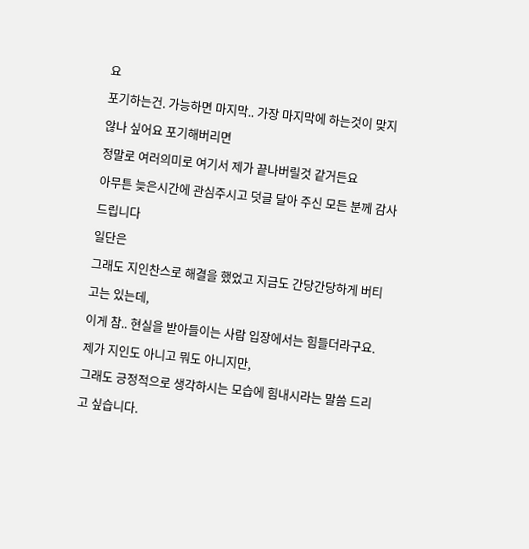요
포기하는건. 가능하면 마지막.. 가장 마지막에 하는것이 맞지 않나 싶어요 포기해버리면
정말로 여러의미로 여기서 제가 끝나버릴것 같거든요
아무튼 늦은시간에 관심주시고 덧글 달아 주신 모든 분께 감사드립니다
일단은
그래도 지인찬스로 해결을 했었고 지금도 간당간당하게 버티고는 있는데,
이게 참.. 현실을 받아들이는 사람 입장에서는 힘들더라구요.
제가 지인도 아니고 뭐도 아니지만,
그래도 긍정적으로 생각하시는 모습에 힘내시라는 말씀 드리고 싶습니다.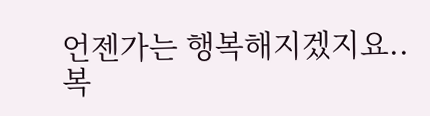언젠가는 행복해지겠지요..
복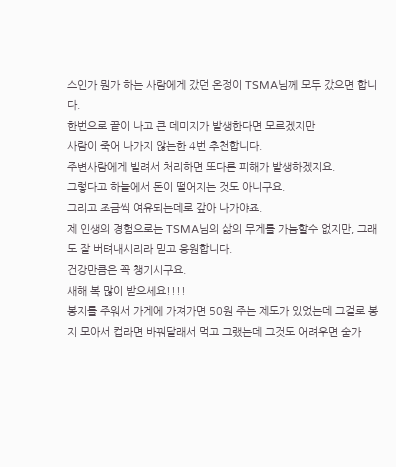스인가 뭔가 하는 사람에게 갔던 온정이 TSMA님께 모두 갔으면 합니다.
한번으로 끝이 나고 큰 데미지가 발생한다면 모르겠지만
사람이 죽어 나가지 않는한 4번 추천합니다.
주변사람에게 빌려서 처리하면 또다른 피해가 발생하겠지요.
그렇다고 하늘에서 돈이 떨어지는 것도 아니구요.
그리고 조금씩 여유되는데로 갚아 나가야죠.
제 인생의 경험으로는 TSMA님의 삶의 무게를 가늠할수 없지만, 그래도 잘 버텨내시리라 믿고 응원합니다.
건강만큼은 꼭 챙기시구요.
새해 복 많이 받으세요!!!!
봉지를 주워서 가게에 가져가면 50원 주는 제도가 있었는데 그걸로 봉지 모아서 컵라면 바꿔달래서 먹고 그랬는데 그것도 어려우면 숟가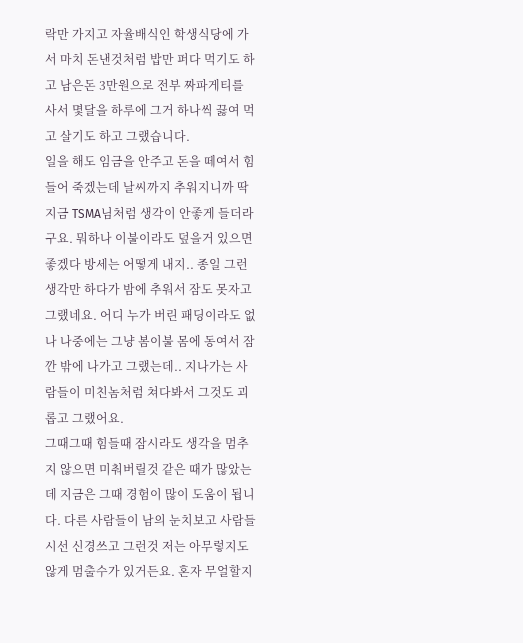락만 가지고 자율배식인 학생식당에 가서 마치 돈낸것처럼 밥만 퍼다 먹기도 하고 남은돈 3만원으로 전부 짜파게티를 사서 몇달을 하루에 그거 하나씩 끓여 먹고 살기도 하고 그랬습니다.
일을 해도 임금을 안주고 돈을 떼여서 힘들어 죽겠는데 날씨까지 추워지니까 딱 지금 TSMA님처럼 생각이 안좋게 들더라구요. 뭐하나 이불이라도 덮을거 있으면 좋겠다 방세는 어떻게 내지.. 종일 그런생각만 하다가 밤에 추워서 잠도 못자고 그랬네요. 어디 누가 버린 패딩이라도 없나 나중에는 그냥 봄이불 몸에 동여서 잠깐 밖에 나가고 그랬는데.. 지나가는 사람들이 미친놈처럼 쳐다봐서 그것도 괴롭고 그랬어요.
그때그때 힘들때 잠시라도 생각을 멈추지 않으면 미춰버릴것 같은 때가 많았는데 지금은 그때 경험이 많이 도움이 됩니다. 다른 사람들이 남의 눈치보고 사람들 시선 신경쓰고 그런것 저는 아무렇지도 않게 멈출수가 있거든요. 혼자 무얼할지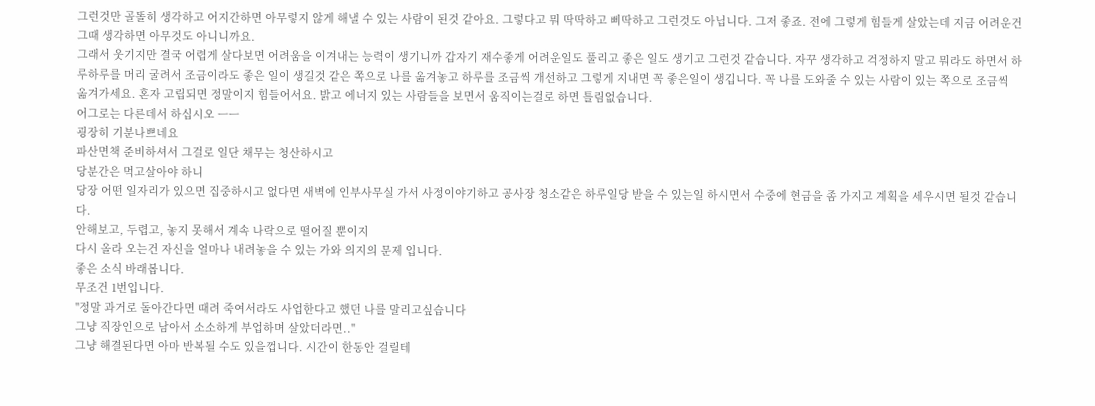그런것만 골똘히 생각하고 어지간하면 아무렇지 않게 해낼 수 있는 사람이 된것 같아요. 그렇다고 뭐 딱딱하고 삐딱하고 그런것도 아닙니다. 그저 좋죠. 전에 그렇게 힘들게 살았는데 지금 어려운건 그때 생각하면 아무것도 아니니까요.
그래서 웃기지만 결국 어렵게 살다보면 어려움을 이겨내는 능력이 생기니까 갑자기 재수좋게 어려운일도 풀리고 좋은 일도 생기고 그런것 같습니다. 자꾸 생각하고 걱정하지 말고 뭐라도 하면서 하루하루를 머리 굴려서 조금이라도 좋은 일이 생길것 같은 쪽으로 나를 옮겨놓고 하루를 조금씩 개선하고 그렇게 지내면 꼭 좋은일이 생깁니다. 꼭 나를 도와줄 수 있는 사람이 있는 쪽으로 조금씩 옮겨가세요. 혼자 고립되면 정말이지 힘들어서요. 밝고 에너지 있는 사람들을 보면서 움직이는걸로 하면 틀림없습니다.
어그로는 다른데서 하십시오 ㅡㅡ
굉장히 기분나쁘네요
파산면책 준비하셔서 그걸로 일단 채무는 청산하시고
당분간은 먹고살아야 하니
당장 어떤 일자리가 있으면 집중하시고 없다면 새벽에 인부사무실 가서 사정이야기하고 공사장 청소같은 하루일당 받을 수 있는일 하시면서 수중에 현금을 좀 가지고 계획을 세우시면 될것 같습니다.
안해보고, 두렵고, 놓지 못해서 계속 나락으로 떨어질 뿐이지
다시 올라 오는건 자신을 얼마나 내려놓을 수 있는 가와 의지의 문제 입니다.
좋은 소식 바래봅니다.
무조건 1번입니다.
"정말 과거로 돌아간다면 때려 죽여서라도 사업한다고 했던 나를 말리고싶습니다
그냥 직장인으로 남아서 소소하게 부업하며 살았더라면.."
그냥 해결된다면 아마 반복될 수도 있을껍니다. 시간이 한동안 걸릴테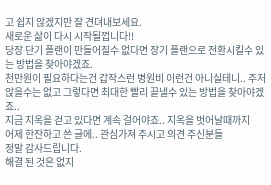고 쉽지 않겠지만 잘 견뎌내보세요.
새로운 삶이 다시 시작될껍니다!!
당장 단기 플랜이 만들어질수 없다면 장기 플랜으로 전환시킬수 있는 방법을 찾아야겠죠.
천만원이 필요하다는건 갑작스런 병원비 이런건 아니실테니.. 주저앉을수는 없고 그렇다면 최대한 빨리 끝낼수 있는 방법을 찾아야겠죠..
지금 지옥을 걷고 있다면 계속 걸어야죠.. 지옥을 벗어날때까지
어제 한잔하고 쓴 글에.. 관심가져 주시고 의견 주신분들
정말 감사드립니다.
해결 된 것은 없지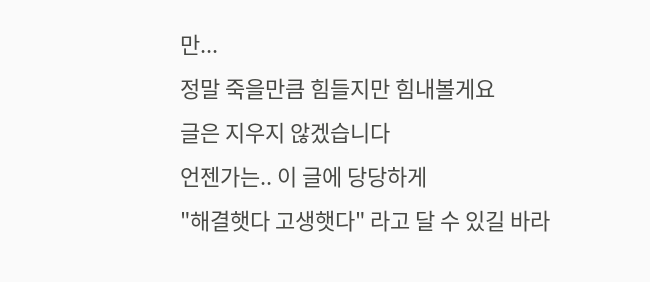만...
정말 죽을만큼 힘들지만 힘내볼게요
글은 지우지 않겠습니다
언젠가는.. 이 글에 당당하게
"해결햇다 고생햇다" 라고 달 수 있길 바라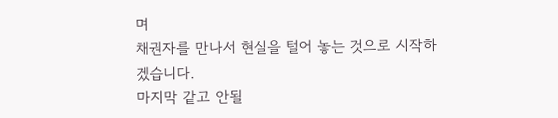며
채권자를 만나서 현실을 털어 놓는 것으로 시작하겠습니다.
마지막 같고 안될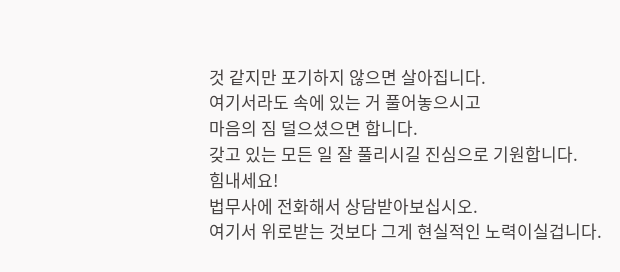것 같지만 포기하지 않으면 살아집니다.
여기서라도 속에 있는 거 풀어놓으시고
마음의 짐 덜으셨으면 합니다.
갖고 있는 모든 일 잘 풀리시길 진심으로 기원합니다.
힘내세요!
법무사에 전화해서 상담받아보십시오.
여기서 위로받는 것보다 그게 현실적인 노력이실겁니다.